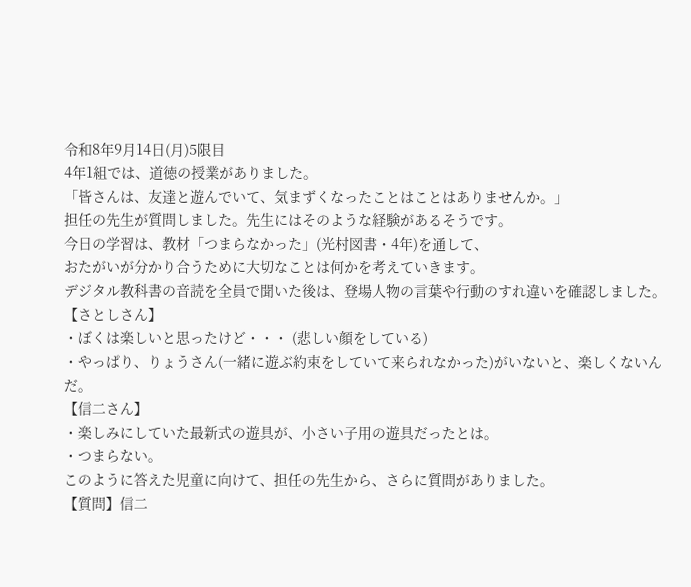令和8年9月14日(月)5限目
4年1組では、道徳の授業がありました。
「皆さんは、友達と遊んでいて、気まずくなったことはことはありませんか。」
担任の先生が質問しました。先生にはそのような経験があるそうです。
今日の学習は、教材「つまらなかった」(光村図書・4年)を通して、
おたがいが分かり合うために大切なことは何かを考えていきます。
デジタル教科書の音読を全員で聞いた後は、登場人物の言葉や行動のすれ違いを確認しました。
【さとしさん】
・ぼくは楽しいと思ったけど・・・ (悲しい顔をしている)
・やっぱり、りょうさん(一緒に遊ぶ約束をしていて来られなかった)がいないと、楽しくないんだ。
【信二さん】
・楽しみにしていた最新式の遊具が、小さい子用の遊具だったとは。
・つまらない。
このように答えた児童に向けて、担任の先生から、さらに質問がありました。
【質問】信二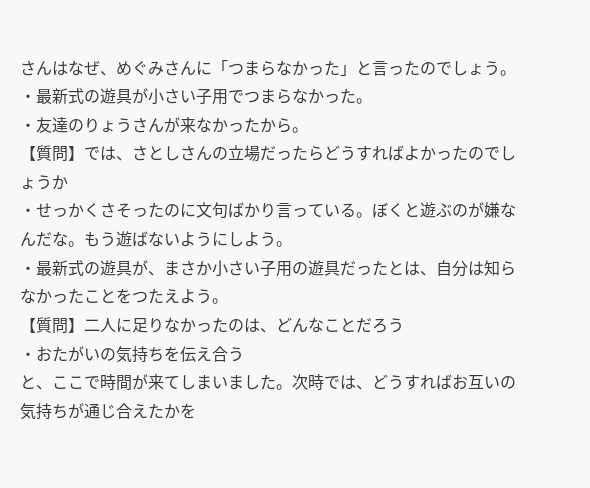さんはなぜ、めぐみさんに「つまらなかった」と言ったのでしょう。
・最新式の遊具が小さい子用でつまらなかった。
・友達のりょうさんが来なかったから。
【質問】では、さとしさんの立場だったらどうすればよかったのでしょうか
・せっかくさそったのに文句ばかり言っている。ぼくと遊ぶのが嫌なんだな。もう遊ばないようにしよう。
・最新式の遊具が、まさか小さい子用の遊具だったとは、自分は知らなかったことをつたえよう。
【質問】二人に足りなかったのは、どんなことだろう
・おたがいの気持ちを伝え合う
と、ここで時間が来てしまいました。次時では、どうすればお互いの気持ちが通じ合えたかを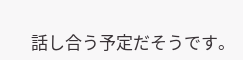話し合う予定だそうです。